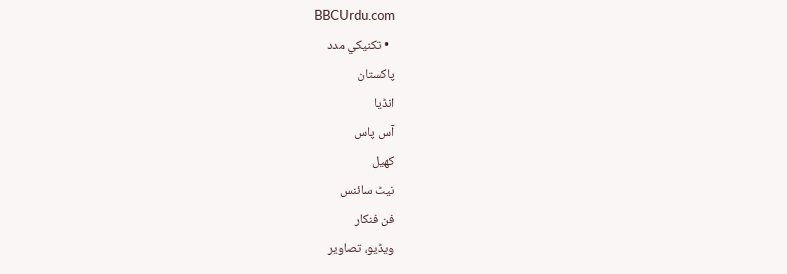BBCUrdu.com
  • تکنيکي مدد
پاکستان
انڈیا
آس پاس
کھیل
نیٹ سائنس
فن فنکار
ویڈیو، تصاویر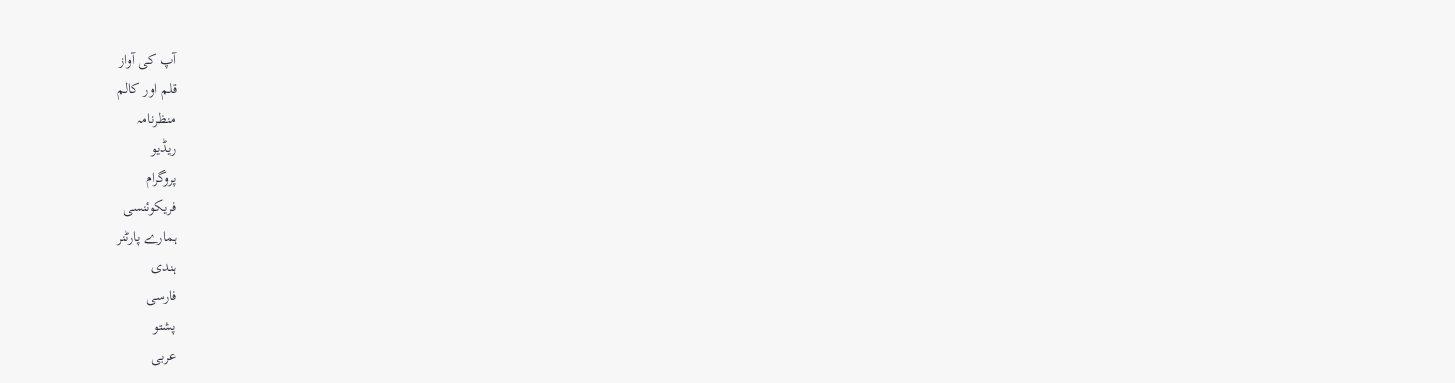آپ کی آواز
قلم اور کالم
منظرنامہ
ریڈیو
پروگرام
فریکوئنسی
ہمارے پارٹنر
ہندی
فارسی
پشتو
عربی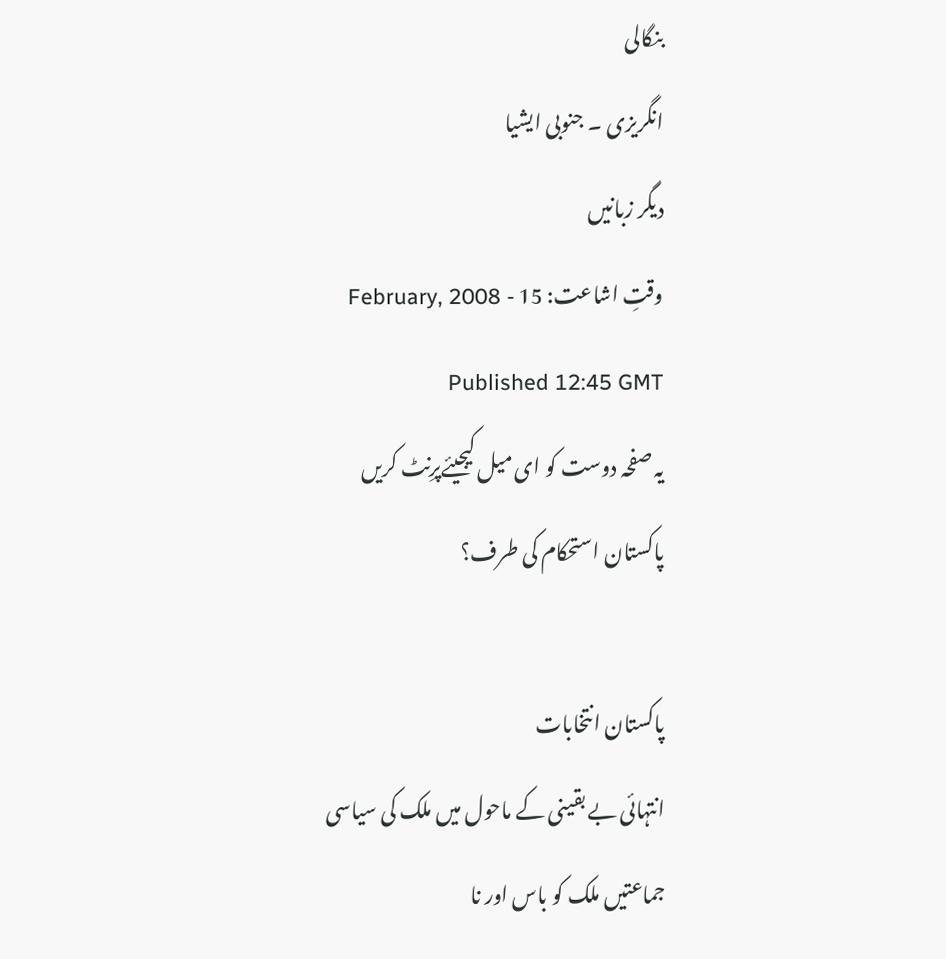بنگالی
انگریزی ۔ جنوبی ایشیا
دیگر زبانیں
وقتِ اشاعت: 15 February, 2008 - Published 12:45 GMT
یہ صفحہ دوست کو ای میل کیجیئےپرِنٹ کریں
پاکستان استحکام کی طرف؟

پاکستان انتخابات
انتہائی بے بقینی کے ماحول میں ملک کی سیاسی جماعتیں ملک کو باس اور نا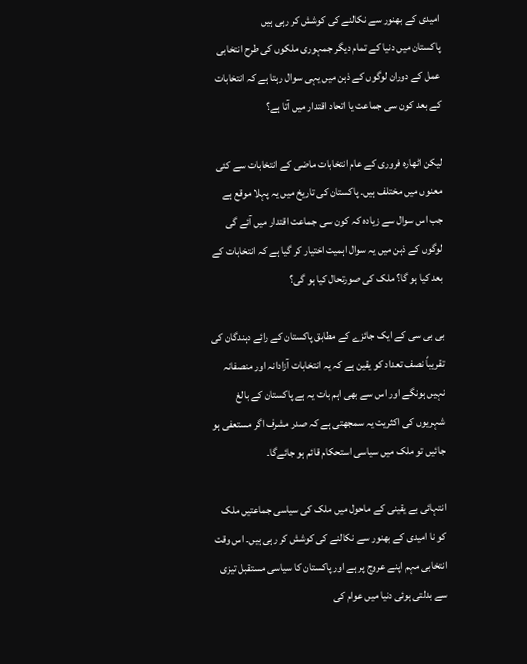امیدی کے بھنور سے نکالنے کی کوشش کر رہی ہیں
پاکستان میں دنیا کے تمام دیگر جمہوری ملکوں کی طرح انتخابی عمل کے دوران لوگوں کے ذہن میں یہی سوال رہتا ہے کہ انتخابات کے بعد کون سی جماعت یا اتحاد اقتدار میں آتا ہے؟

لیکن اٹھارہ فروری کے عام انتخابات ماضی کے انتخابات سے کئی معنوں میں مختلف ہیں۔ پاکستان کی تاریخ میں یہ پہلا موقع ہے جب اس سوال سے زیادہ کہ کون سی جماعت اقتدار میں آئے گی لوگوں کے ذہن میں یہ سوال اہمیت اختیار کر گیا ہے کہ انتخابات کے بعد کیا ہو گا؟ ملک کی صورتحال کیا ہو گی؟

بی بی سی کے ایک جائزے کے مطابق پاکستان کے رائے دہندگان کی تقریباً نصف تعداد کو یقین ہے کہ یہ انتخابات آزادانہ اور منصفانہ نہیں ہونگے اور اس سے بھی اہم بات یہ ہے پاکستان کے بالغ شہریوں کی اکثریت یہ سمجھتی ہے کہ صدر مشرف اگر مستعفی ہو جائیں تو ملک میں سیاسی استحکام قائم ہو جائےگا۔

انتہائی بے یقینی کے ماحول میں ملک کی سیاسی جماعتیں ملک کو نا امیدی کے بھنور سے نکالنے کی کوشش کر رہی ہیں۔ اس وقت انتخابی مہم اپنے عروج پر ہے اور پاکستان کا سیاسی مستقبل تیزی سے بدلتی ہوئی دنیا میں عوام کی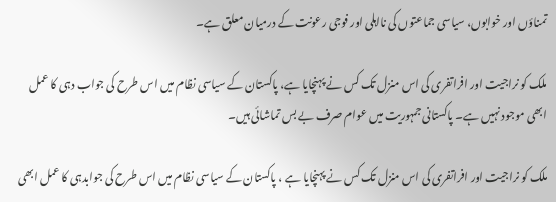تمناؤں اور خوابوں، سیاسی جماعتوں کی نااہلی اور فوجی رعونت کے درمیان معلق ہے۔

ملک کو نراجیت اور افراتفری کی اس منزل تک کس نے پہنچایا ہے، پاکستان کے سیاسی نظام میں اس طرح کی جواب دہی کا عمل ابھی موجود نہیں ہے۔ پاکستانی جمہوریت میں عوام صرف بے بس تماشائی ہیں۔

ملک کو نراجیت اور افراتفری کی اس منزل تک کس نے پہنچایا ہے ، پاکستان کے سیاسی نظام میں اس طرح کی جوابدہی کا عمل ابھی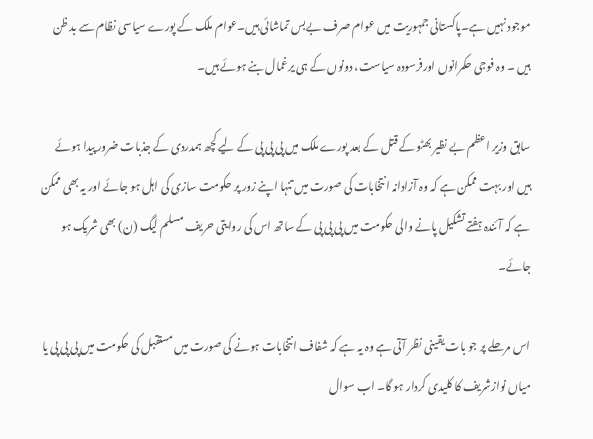موجود نہیں ہے۔پاکستانی جمہوریت میں عوام صرف بےبس تماشائی ہیں۔عوام ملک کے پورے سیاسی نظام سے بد ظن ہیں ۔ وہ فوجی حکمرانوں اورفرسودہ سیاست، دونوں کے ہی یرغمال بنے ہوئے ہیں۔

سابق وزیر اعظم بے نظیر بھٹو کے قتل کے بعد پورے ملک میں پی پی پی کے لیے کچھ ہمدردی کے جذبات ضرور پیدا ہوئے ہیں اور بہت ممکن ہے کہ وہ آزادانہ انتخابات کی صورت میں تنہا اپنے زور پر حکومت سازی کی اہل ہو جائے اور یہ بھی ممکن ہے کہ آئندہ ہفتے تشکیل پانے والی حکومت میں پی پی پی کے ساتھ اس کی روایتی حریف مسلم لیگ (ن) بھی شریک ہو جائے۔

اس مرحلے پر جو بات یقینی نظر آتی ہے وہ یہ ہے کہ شفاف انتخابات ہونے کی صورت میں مستقبل کی حکومت میں پی پی پی یا میاں نوازشریف کا کلیدی کردار ہو گا۔ اب سوال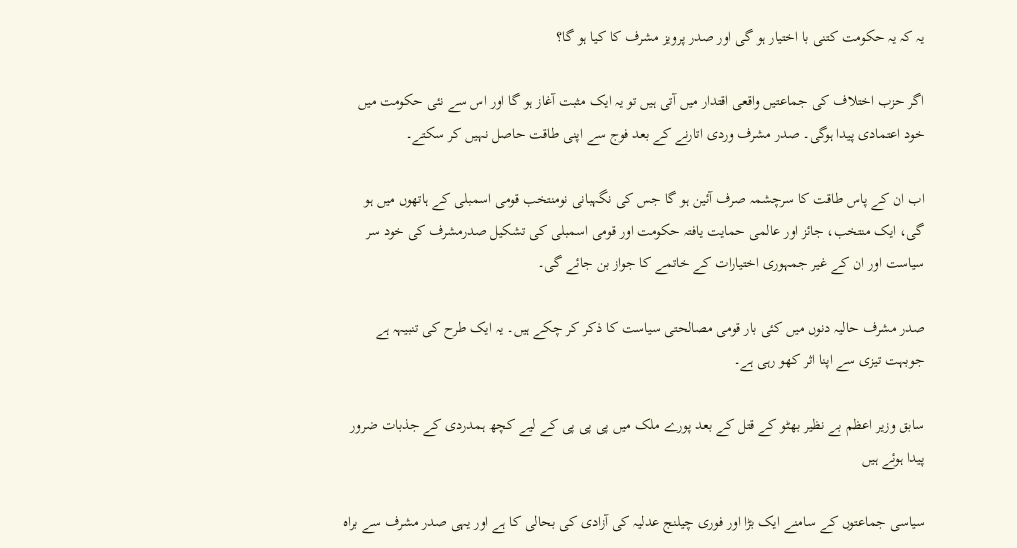یہ کہ یہ حکومت کتنی با اختیار ہو گی اور صدر پرویز مشرف کا کیا ہو گا؟

اگر حزب اختلاف کی جماعتیں واقعی اقتدار میں آتی ہیں تو یہ ایک مثبت آغاز ہو گا اور اس سے نئی حکومت میں خود اعتمادی پیدا ہوگی۔ صدر مشرف وردی اتارنے کے بعد فوج سے اپنی طاقت حاصل نہیں کر سکتے۔

اب ان کے پاس طاقت کا سرچشمہ صرف آئین ہو گا جس کی نگہبانی نومنتخب قومی اسمبلی کے ہاتھوں میں ہو گی، ایک منتخب، جائز اور عالمی حمایت یافتہ حکومت اور قومی اسمبلی کی تشکیل صدرمشرف کی خود سر سیاست اور ان کے غیر جمہوری اختیارات کے خاتمے کا جواز بن جائے گی۔

صدر مشرف حالیہ دنوں میں کئی بار قومی مصالحتی سیاست کا ذکر کر چکے ہیں۔ یہ ایک طرح کی تنبیہہ ہے جوبہت تیزی سے اپنا اثر کھو رہی ہے۔

سابق وزیر اعظم بے نظیر بھٹو کے قتل کے بعد پورے ملک میں پی پی پی کے لیے کچھ ہمدردی کے جذبات ضرور پیدا ہوئے ہیں

سیاسی جماعتوں کے سامنے ایک بڑا اور فوری چیلنج عدلیہ کی آزادی کی بحالی کا ہے اور یہی صدر مشرف سے براہ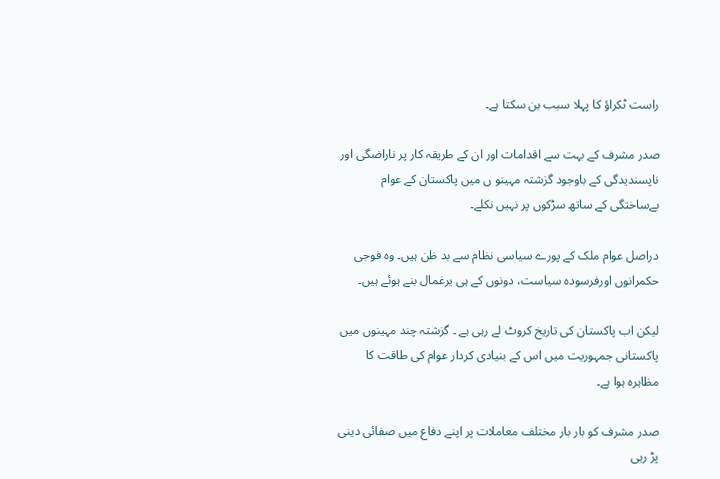راست ٹکراؤ کا پہلا سبب بن سکتا ہے۔

صدر مشرف کے بہت سے اقدامات اور ان کے طریقہ کار پر ناراضگی اور ناپسندیدگی کے باوجود گزشتہ مہینو ں میں پاکستان کے عوام بےساختگی کے ساتھ سڑکوں پر نہیں نکلے۔

دراصل عوام ملک کے پورے سیاسی نظام سے بد ظن ہیں۔ وہ فوجی حکمرانوں اورفرسودہ سیاست، دونوں کے ہی یرغمال بنے ہوئے ہیں۔

لیکن اب پاکستان کی تاریخ کروٹ لے رہی ہے ۔ گزشتہ چند مہینوں میں پاکستانی جمہوریت میں اس کے بنیادی کردار عوام کی طاقت کا مظاہرہ ہوا ہے۔

صدر مشرف کو بار بار مختلف معاملات پر اپنے دفاع میں صفائی دینی پڑ رہی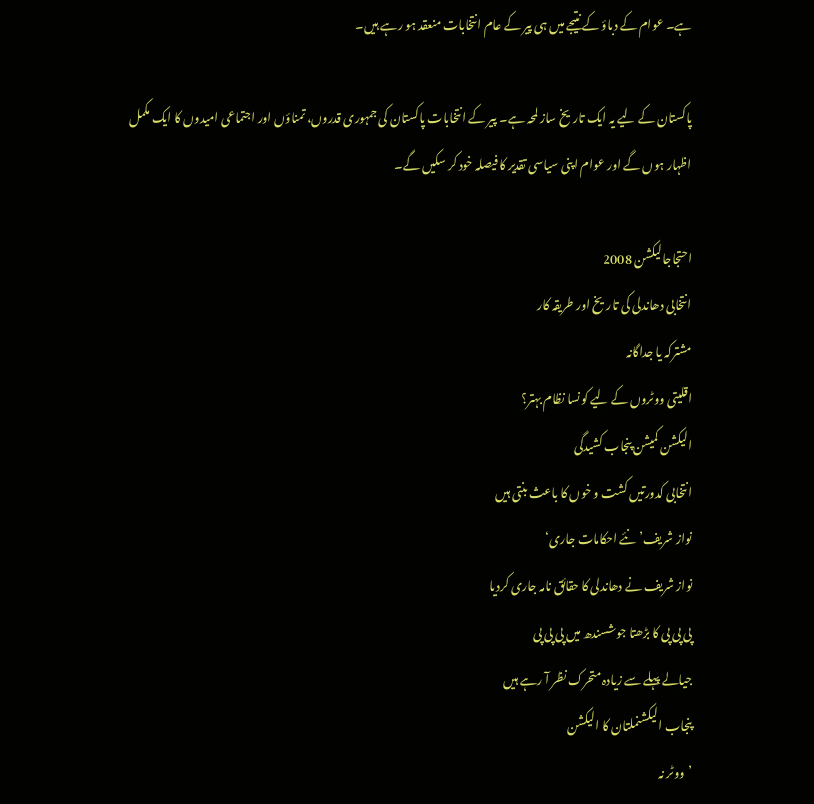ہے۔ عوام کے دباؤ کے نتیجے میں ہی پیر کے عام انتخابات منعقد ہو رہے ہیں۔

پاکستان کے لیے یہ ایک تاریخ ساز لمحہ ہے۔ پیر کے انتخابات پاکستان کی جمہوری قدروں، تمناؤں اور اجتماعی امیدوں کا ایک مکمل اظہار ہوں گے اور عوام اپنی سیاسی تقدیر کا فیصلہ خود کر سکیں گے۔

احتجاجالیکشن 2008
انتخابی دھاندلی کی تاریخ اور طریقہ کار
مشترکہ یا جداگانہ
اقلیتی ووٹروں کے لیے کونسا نظام بہتر؟
الیکشن کمیشن پنجاب کشیدگی
انتخابی کدورتیں کشت و خوں کا باعث بنتی ہیں
نواز شریف’نئے احکامات جاری‘
نواز شریف نے دھاندلی کا حقائق نامہ جاری کردیا
پی پی پی کا بڑھتا جوشسندھ میں پی پی پی
جیالے پہلے سے زیادہ متحرک نظر آ رہے ہیں
پنجاب الیکشنملتان کا الیکشن
’ووٹر نہ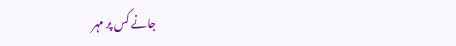جانے کس پر مہر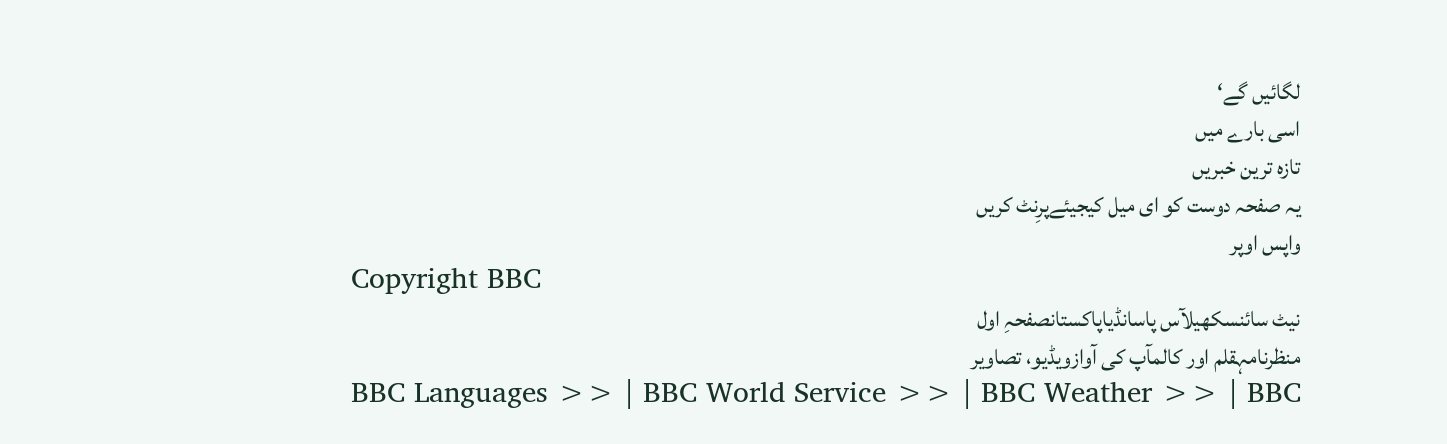لگائیں گے‘
اسی بارے میں
تازہ ترین خبریں
یہ صفحہ دوست کو ای میل کیجیئےپرِنٹ کریں
واپس اوپر
Copyright BBC
نیٹ سائنسکھیلآس پاسانڈیاپاکستانصفحہِ اول
منظرنامہقلم اور کالمآپ کی آوازویڈیو، تصاویر
BBC Languages >> | BBC World Service >> | BBC Weather >> | BBC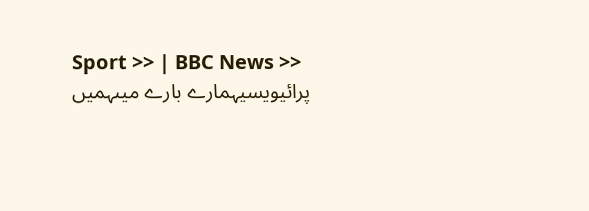Sport >> | BBC News >>
پرائیویسیہمارے بارے میںہمیں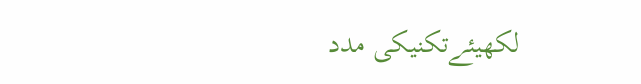لکھیئےتکنیکی مدد